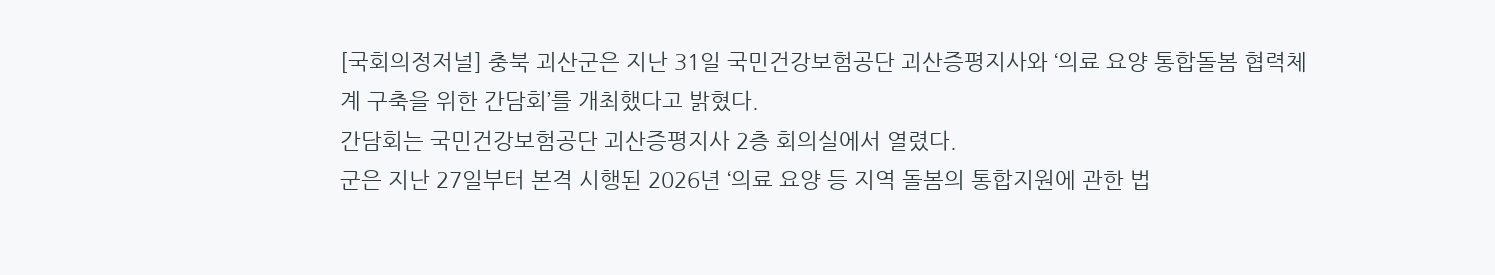[국회의정저널] 충북 괴산군은 지난 31일 국민건강보험공단 괴산증평지사와 ‘의료 요양 통합돌봄 협력체계 구축을 위한 간담회’를 개최했다고 밝혔다.
간담회는 국민건강보험공단 괴산증평지사 2층 회의실에서 열렸다.
군은 지난 27일부터 본격 시행된 2026년 ‘의료 요양 등 지역 돌봄의 통합지원에 관한 법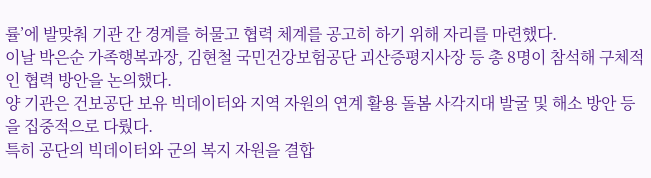률’에 발맞춰 기관 간 경계를 허물고 협력 체계를 공고히 하기 위해 자리를 마련했다.
이날 박은순 가족행복과장, 김현철 국민건강보험공단 괴산증평지사장 등 총 8명이 참석해 구체적인 협력 방안을 논의했다.
양 기관은 건보공단 보유 빅데이터와 지역 자원의 연계 활용 돌봄 사각지대 발굴 및 해소 방안 등을 집중적으로 다뤘다.
특히 공단의 빅데이터와 군의 복지 자원을 결합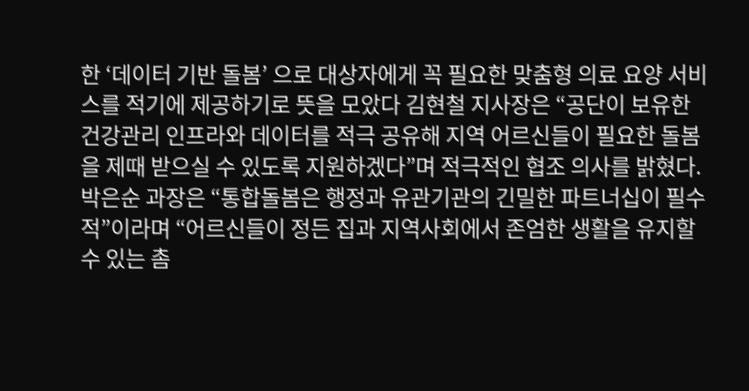한 ‘데이터 기반 돌봄’ 으로 대상자에게 꼭 필요한 맞춤형 의료 요양 서비스를 적기에 제공하기로 뜻을 모았다 김현철 지사장은 “공단이 보유한 건강관리 인프라와 데이터를 적극 공유해 지역 어르신들이 필요한 돌봄을 제때 받으실 수 있도록 지원하겠다”며 적극적인 협조 의사를 밝혔다.
박은순 과장은 “통합돌봄은 행정과 유관기관의 긴밀한 파트너십이 필수적”이라며 “어르신들이 정든 집과 지역사회에서 존엄한 생활을 유지할 수 있는 촘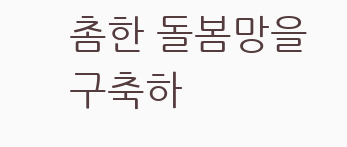촘한 돌봄망을 구축하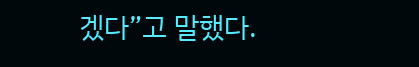겠다”고 말했다.